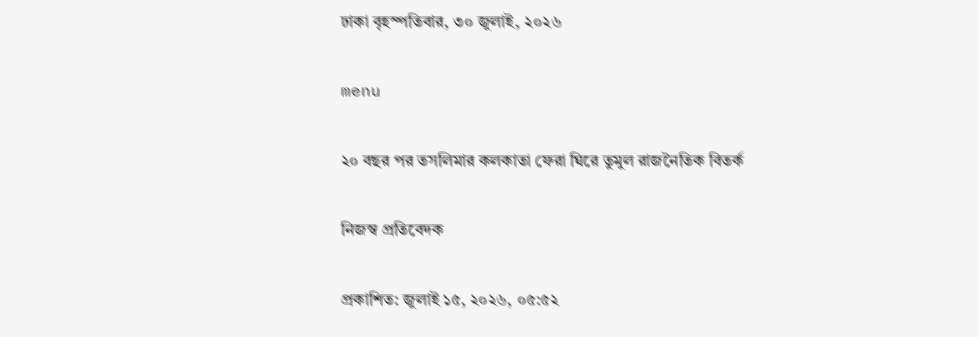ঢাকা বৃহস্পতিবার, ৩০ জুলাই, ২০২৬

menu

২০ বছর পর তসলিমার কলকাতা ফেরা ঘিরে তুমুল রাজনৈতিক বিতর্ক

নিজস্ব প্রতিবেদক

প্রকাশিত: জুলাই ১৫, ২০২৬, ০৫:৫২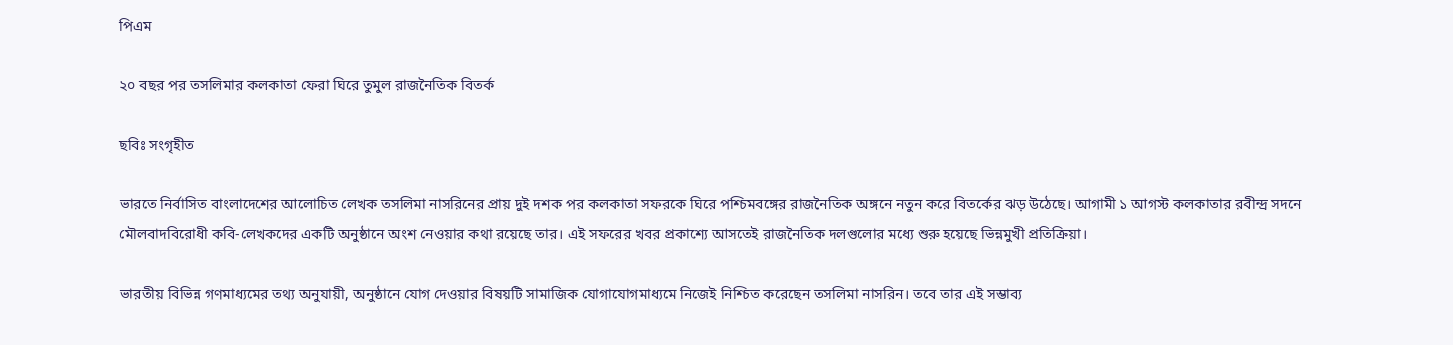পিএম

২০ বছর পর তসলিমার কলকাতা ফেরা ঘিরে তুমুল রাজনৈতিক বিতর্ক

ছবিঃ সংগৃহীত

ভারতে নির্বাসিত বাংলাদেশের আলোচিত লেখক তসলিমা নাসরিনের প্রায় দুই দশক পর কলকাতা সফরকে ঘিরে পশ্চিমবঙ্গের রাজনৈতিক অঙ্গনে নতুন করে বিতর্কের ঝড় উঠেছে। আগামী ১ আগস্ট কলকাতার রবীন্দ্র সদনে মৌলবাদবিরোধী কবি-লেখকদের একটি অনুষ্ঠানে অংশ নেওয়ার কথা রয়েছে তার। এই সফরের খবর প্রকাশ্যে আসতেই রাজনৈতিক দলগুলোর মধ্যে শুরু হয়েছে ভিন্নমুখী প্রতিক্রিয়া।

ভারতীয় বিভিন্ন গণমাধ্যমের তথ্য অনুযায়ী, অনুষ্ঠানে যোগ দেওয়ার বিষয়টি সামাজিক যোগাযোগমাধ্যমে নিজেই নিশ্চিত করেছেন তসলিমা নাসরিন। তবে তার এই সম্ভাব্য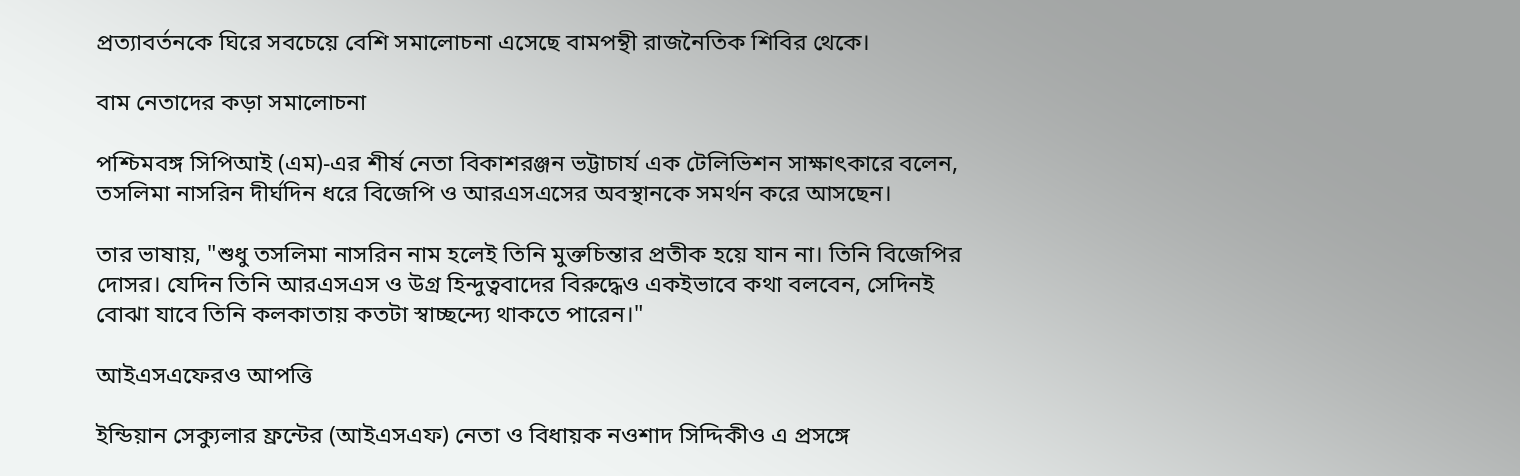প্রত্যাবর্তনকে ঘিরে সবচেয়ে বেশি সমালোচনা এসেছে বামপন্থী রাজনৈতিক শিবির থেকে।

বাম নেতাদের কড়া সমালোচনা

পশ্চিমবঙ্গ সিপিআই (এম)-এর শীর্ষ নেতা বিকাশরঞ্জন ভট্টাচার্য এক টেলিভিশন সাক্ষাৎকারে বলেন, তসলিমা নাসরিন দীর্ঘদিন ধরে বিজেপি ও আরএসএসের অবস্থানকে সমর্থন করে আসছেন।

তার ভাষায়, "শুধু তসলিমা নাসরিন নাম হলেই তিনি মুক্তচিন্তার প্রতীক হয়ে যান না। তিনি বিজেপির দোসর। যেদিন তিনি আরএসএস ও উগ্র হিন্দুত্ববাদের বিরুদ্ধেও একইভাবে কথা বলবেন, সেদিনই বোঝা যাবে তিনি কলকাতায় কতটা স্বাচ্ছন্দ্যে থাকতে পারেন।"

আইএসএফেরও আপত্তি

ইন্ডিয়ান সেক্যুলার ফ্রন্টের (আইএসএফ) নেতা ও বিধায়ক নওশাদ সিদ্দিকীও এ প্রসঙ্গে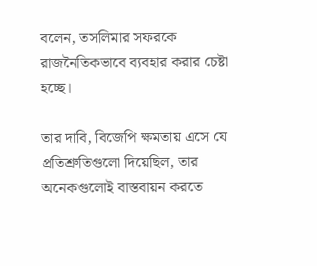বলেন, তসলিমার সফরকে রাজনৈতিকভাবে ব্যবহার করার চেষ্টা হচ্ছে।

তার দাবি, বিজেপি ক্ষমতায় এসে যে প্রতিশ্রুতিগুলো দিয়েছিল, তার অনেকগুলোই বাস্তবায়ন করতে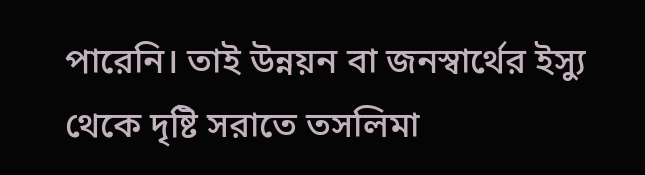পারেনি। তাই উন্নয়ন বা জনস্বার্থের ইস্যু থেকে দৃষ্টি সরাতে তসলিমা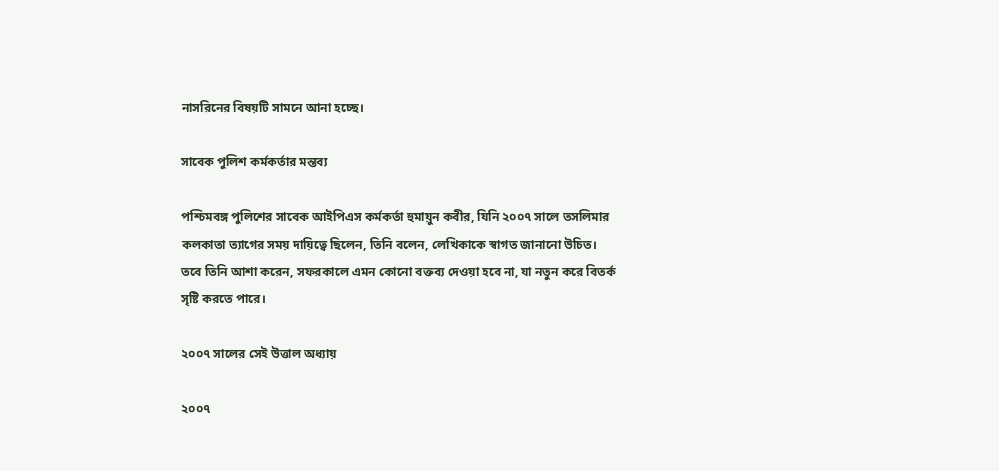নাসরিনের বিষয়টি সামনে আনা হচ্ছে।

সাবেক পুলিশ কর্মকর্তার মন্তব্য

পশ্চিমবঙ্গ পুলিশের সাবেক আইপিএস কর্মকর্তা হুমায়ুন কবীর, যিনি ২০০৭ সালে তসলিমার কলকাতা ত্যাগের সময় দায়িত্বে ছিলেন, তিনি বলেন, লেখিকাকে স্বাগত জানানো উচিত। তবে তিনি আশা করেন, সফরকালে এমন কোনো বক্তব্য দেওয়া হবে না, যা নতুন করে বিতর্ক সৃষ্টি করতে পারে।

২০০৭ সালের সেই উত্তাল অধ্যায়

২০০৭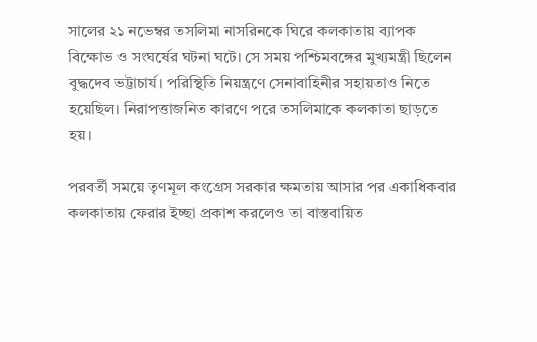সালের ২১ নভেম্বর তসলিমা নাসরিনকে ঘিরে কলকাতায় ব্যাপক বিক্ষোভ ও সংঘর্ষের ঘটনা ঘটে। সে সময় পশ্চিমবঙ্গের মুখ্যমন্ত্রী ছিলেন বুদ্ধদেব ভট্টাচার্য। পরিস্থিতি নিয়ন্ত্রণে সেনাবাহিনীর সহায়তাও নিতে হয়েছিল। নিরাপত্তাজনিত কারণে পরে তসলিমাকে কলকাতা ছাড়তে হয়।

পরবর্তী সময়ে তৃণমূল কংগ্রেস সরকার ক্ষমতায় আসার পর একাধিকবার কলকাতায় ফেরার ইচ্ছা প্রকাশ করলেও তা বাস্তবায়িত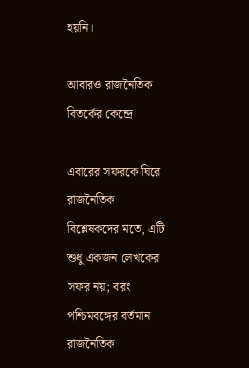হয়নি।

আবারও রাজনৈতিক বিতর্কের কেন্দ্রে

এবারের সফরকে ঘিরে রাজনৈতিক বিশ্লেষকদের মতে, এটি শুধু একজন লেখকের সফর নয়; বরং পশ্চিমবঙ্গের বর্তমান রাজনৈতিক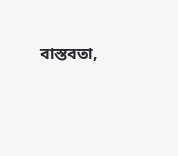বাস্তবতা,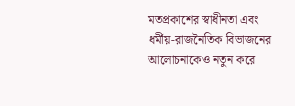মতপ্রকাশের স্বাধীনতা এবং ধর্মীয়-রাজনৈতিক বিভাজনের আলোচনাকেও নতুন করে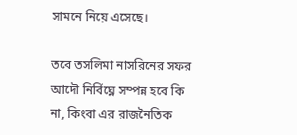সামনে নিয়ে এসেছে।

তবে তসলিমা নাসরিনের সফর আদৌ নির্বিঘ্নে সম্পন্ন হবে কি না, কিংবা এর রাজনৈতিক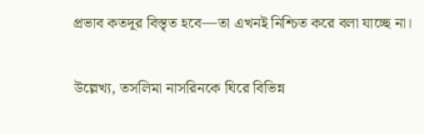প্রভাব কতদূর বিস্তৃত হবে—তা এখনই নিশ্চিত করে বলা যাচ্ছে না।

উল্লেখ্য, তসলিমা নাসরিনকে ঘিরে বিভিন্ন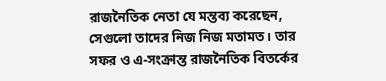রাজনৈতিক নেতা যে মন্তব্য করেছেন, সেগুলো তাদের নিজ নিজ মতামত। তার সফর ও এ-সংক্রান্ত রাজনৈতিক বিতর্কের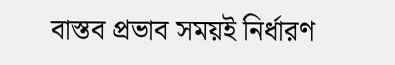বাস্তব প্রভাব সময়ই নির্ধারণ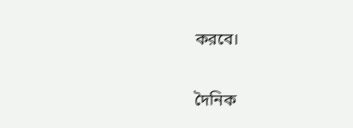করবে।

দৈনিক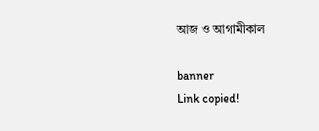আজ ও আগামীকাল

banner
Link copied!